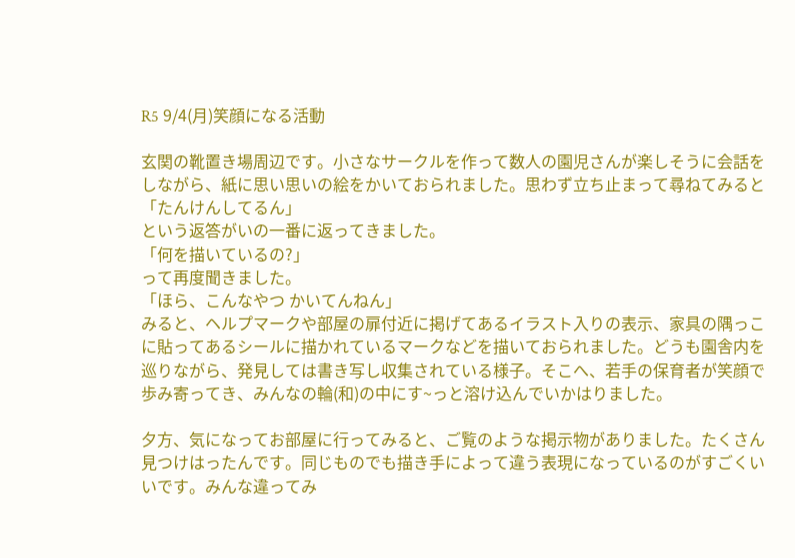R5 9/4(月)笑顔になる活動

玄関の靴置き場周辺です。小さなサークルを作って数人の園児さんが楽しそうに会話をしながら、紙に思い思いの絵をかいておられました。思わず立ち止まって尋ねてみると
「たんけんしてるん」
という返答がいの一番に返ってきました。
「何を描いているの?」
って再度聞きました。
「ほら、こんなやつ かいてんねん」
みると、ヘルプマークや部屋の扉付近に掲げてあるイラスト入りの表示、家具の隅っこに貼ってあるシールに描かれているマークなどを描いておられました。どうも園舎内を巡りながら、発見しては書き写し収集されている様子。そこへ、若手の保育者が笑顔で歩み寄ってき、みんなの輪(和)の中にす~っと溶け込んでいかはりました。

夕方、気になってお部屋に行ってみると、ご覧のような掲示物がありました。たくさん見つけはったんです。同じものでも描き手によって違う表現になっているのがすごくいいです。みんな違ってみ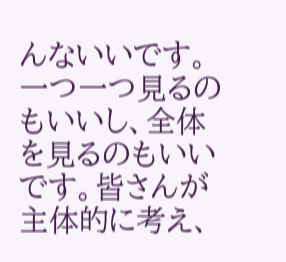んないいです。一つ一つ見るのもいいし、全体を見るのもいいです。皆さんが主体的に考え、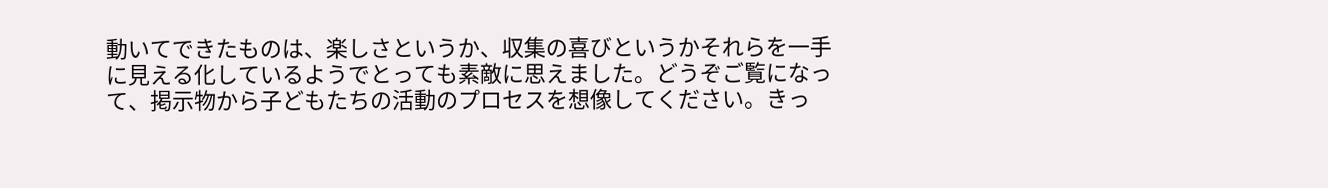動いてできたものは、楽しさというか、収集の喜びというかそれらを一手に見える化しているようでとっても素敵に思えました。どうぞご覧になって、掲示物から子どもたちの活動のプロセスを想像してください。きっ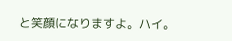と笑顔になりますよ。ハイ。